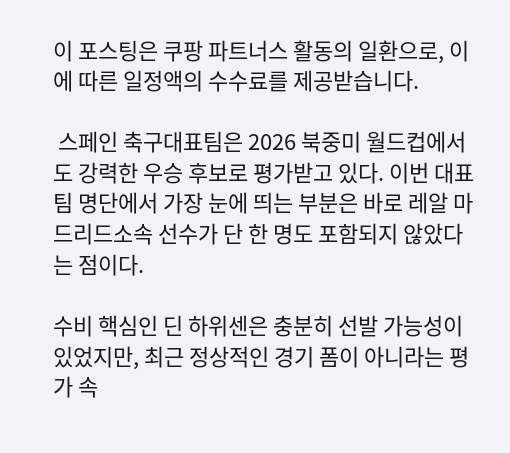이 포스팅은 쿠팡 파트너스 활동의 일환으로, 이에 따른 일정액의 수수료를 제공받습니다.

 스페인 축구대표팀은 2026 북중미 월드컵에서도 강력한 우승 후보로 평가받고 있다. 이번 대표팀 명단에서 가장 눈에 띄는 부분은 바로 레알 마드리드소속 선수가 단 한 명도 포함되지 않았다는 점이다.

수비 핵심인 딘 하위센은 충분히 선발 가능성이 있었지만, 최근 정상적인 경기 폼이 아니라는 평가 속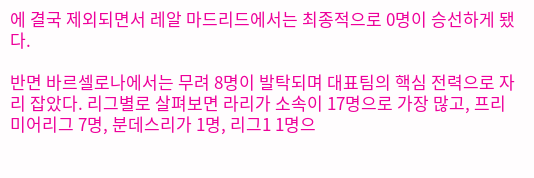에 결국 제외되면서 레알 마드리드에서는 최종적으로 0명이 승선하게 됐다.

반면 바르셀로나에서는 무려 8명이 발탁되며 대표팀의 핵심 전력으로 자리 잡았다. 리그별로 살펴보면 라리가 소속이 17명으로 가장 많고, 프리미어리그 7명, 분데스리가 1명, 리그1 1명으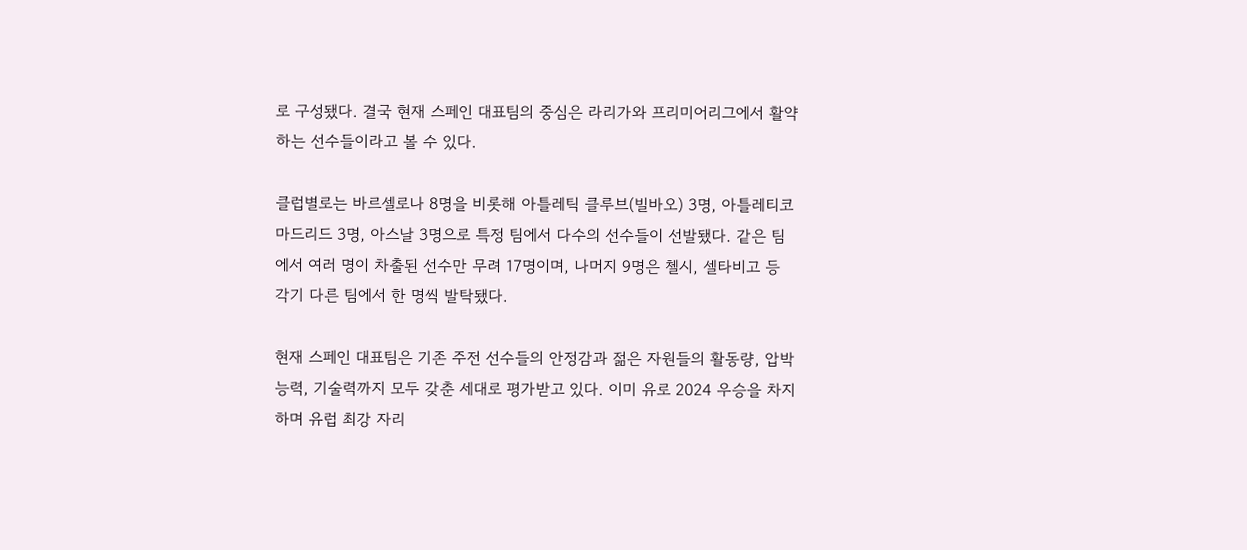로 구성됐다. 결국 현재 스페인 대표팀의 중심은 라리가와 프리미어리그에서 활약하는 선수들이라고 볼 수 있다.

클럽별로는 바르셀로나 8명을 비롯해 아틀레틱 클루브(빌바오) 3명, 아틀레티코 마드리드 3명, 아스날 3명으로 특정 팀에서 다수의 선수들이 선발됐다. 같은 팀에서 여러 명이 차출된 선수만 무려 17명이며, 나머지 9명은 첼시, 셀타비고 등 각기 다른 팀에서 한 명씩 발탁됐다.

현재 스페인 대표팀은 기존 주전 선수들의 안정감과 젊은 자원들의 활동량, 압박 능력, 기술력까지 모두 갖춘 세대로 평가받고 있다. 이미 유로 2024 우승을 차지하며 유럽 최강 자리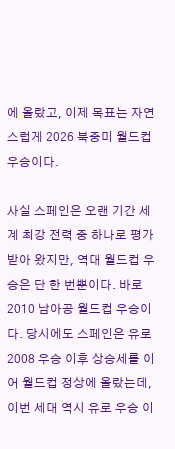에 올랐고, 이제 목표는 자연스럽게 2026 북중미 월드컵 우승이다.

사실 스페인은 오랜 기간 세계 최강 전력 중 하나로 평가받아 왔지만, 역대 월드컵 우승은 단 한 번뿐이다. 바로 2010 남아공 월드컵 우승이다. 당시에도 스페인은 유로 2008 우승 이후 상승세를 이어 월드컵 정상에 올랐는데, 이번 세대 역시 유로 우승 이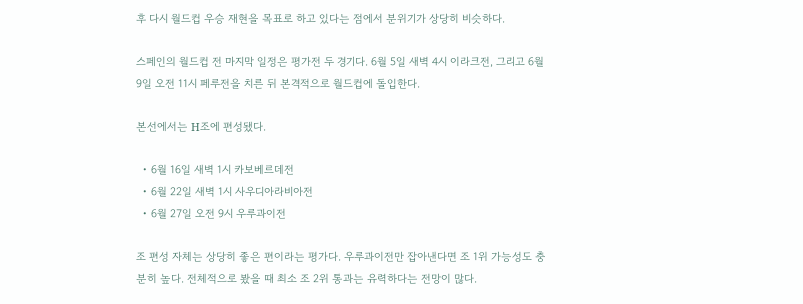후 다시 월드컵 우승 재현을 목표로 하고 있다는 점에서 분위기가 상당히 비슷하다.

스페인의 월드컵 전 마지막 일정은 평가전 두 경기다. 6월 5일 새벽 4시 이라크전, 그리고 6월 9일 오전 11시 페루전을 치른 뒤 본격적으로 월드컵에 돌입한다.

본선에서는 H조에 편성됐다.

  • 6월 16일 새벽 1시 카보베르데전
  • 6월 22일 새벽 1시 사우디아라비아전
  • 6월 27일 오전 9시 우루과이전

조 편성 자체는 상당히 좋은 편이라는 평가다. 우루과이전만 잡아낸다면 조 1위 가능성도 충분히 높다. 전체적으로 봤을 때 최소 조 2위 통과는 유력하다는 전망이 많다.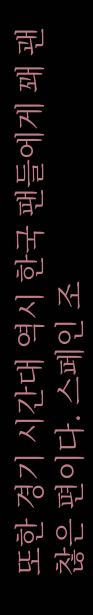또한 경기 시간대 역시 한국 팬들에게 꽤 괜찮은 편이다. 스페인 조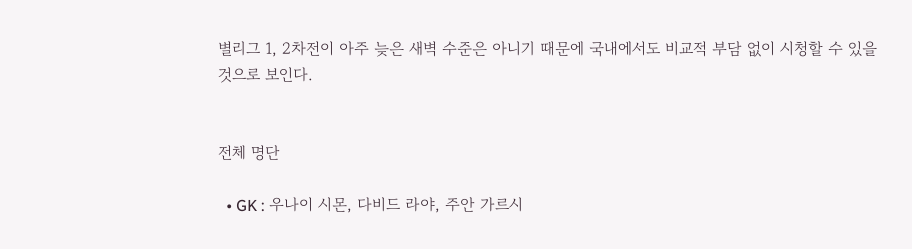별리그 1, 2차전이 아주 늦은 새벽 수준은 아니기 때문에 국내에서도 비교적 부담 없이 시청할 수 있을 것으로 보인다.


전체 명단

  • GK : 우나이 시몬, 다비드 라야, 주안 가르시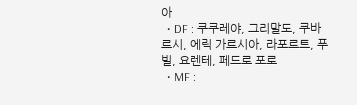아
  • DF : 쿠쿠레야, 그리말도, 쿠바르시, 에릭 가르시아, 라포르트, 푸빌, 요렌테, 페드로 포로
  • MF :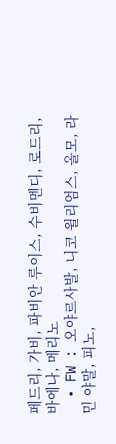페드리, 가비, 파비안 루이스, 수비멘디, 로드리, 바에나, 메리노
  • FW : 오야르사발, 니코 윌리엄스, 올모, 라민 야말, 피노,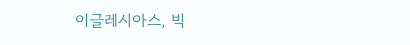이글레시아스, 빅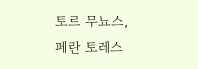토르 무뇨스, 페란 토레스